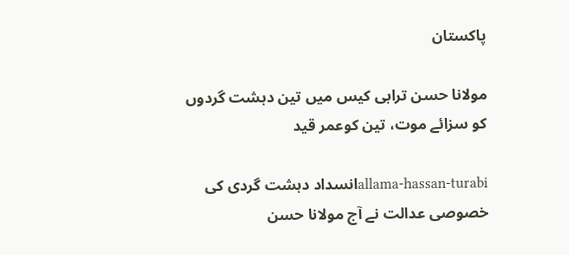پاکستان

مولانا حسن ترابی کیس میں تین دہشت گردوں کو سزائے موت، تین کوعمر قید

allama-hassan-turabiانسداد دہشت گردی کی خصوصی عدالت نے آج مولانا حسن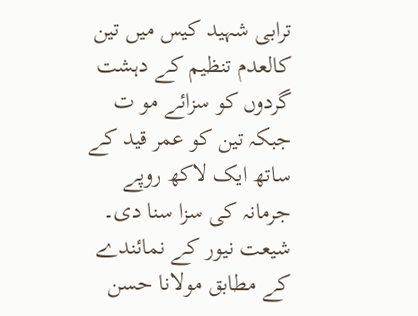ترابی شہید کیس میں تین کالعدم تنظیم کے دہشت گردوں کو سزائے مو ت جبکہ تین کو عمر قید کے ساتھ ایک لاکھ روپے جرمانہ کی سزا سنا دی۔
شیعت نیور کے نمائندے کے مطابق مولانا حسن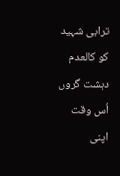ترابی شہید کو کالعدم دہشت گروں اُس وقت اپنی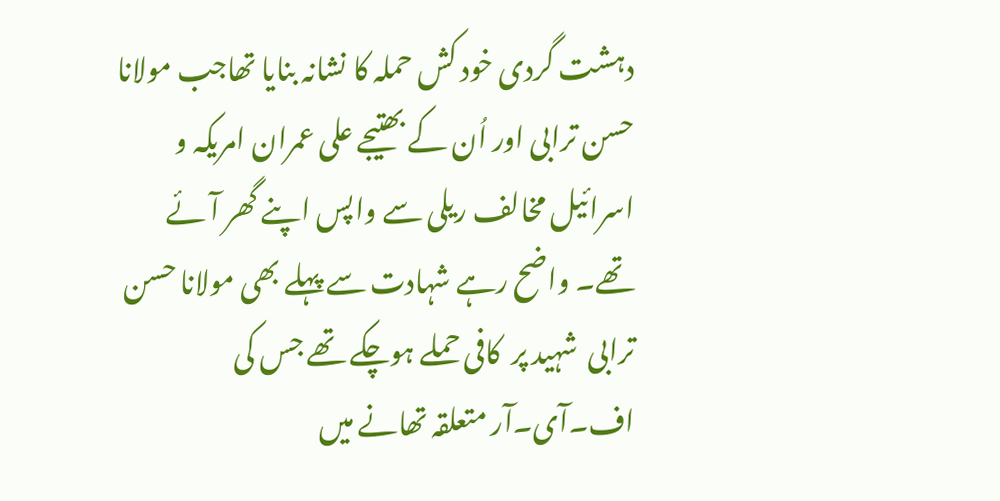دہشت گردی خود کش حملہ کا نشانہ بنایا تھاجب مولانا حسن ترابی اور اُن کے بھتیجے علی عمران امریکہ و اسرائیل مخالف ریلی سے واپس اپنے گھر آئے تھے۔ واضح رہے شہادت سے پہلے بھی مولانا حسن ترابی  شہید پر  کافی حملے ہوچکے تھے جس کی اف۔آی۔آر متعلقہ تھانے میں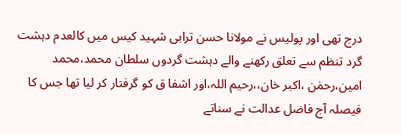درج تھی اور پولیس نے مولانا حسن ترابی شہید کیس میں کالعدم دہشت گرد تنظم سے تعلق رکھنے والے دہشت گردوں سلطان محمد،محمد امین،رحمٰن ،اکبر خان،،رحیم اللہ،اور اشفا ق کو گرفتار کر لیا تھا جس کا فیصلہ آج فاضل عدالت نے سناتے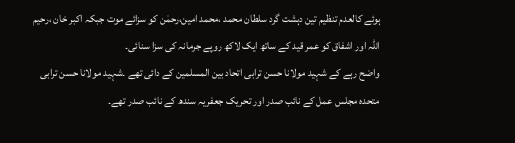ہوئے کالعدم تنظیم تین دہشت گرد سلطان محمد ،محمد امین،رحمٰن کو سزائے موت جبکہ اکبر خان ،رحیم اللہ اور اشفاق کو عمر قید کے ساتھ ایک لاکھ روپے جرمانہ کی سزا سنائی۔
واضح رہے کے شہید مولانا حسن ترابی اتحاد بین المسلمین کے دائی تھے ۔شہید مولانا حسن ترابی متحدہ مجلس عمل کے نائب صدر اور تحریک جعفریہ سندھ کے نائب صدر تھے۔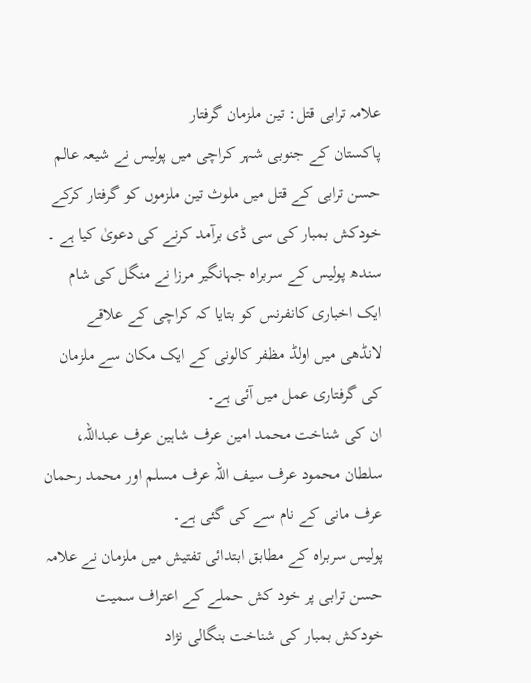علامہ ترابی قتل: تین ملزمان گرفتار
پاکستان کے جنوبی شہر کراچی میں پولیس نے شیعہ عالم حسن ترابی کے قتل میں ملوث تین ملزموں کو گرفتار کرکے خودکش بمبار کی سی ڈی برآمد کرنے کی دعویٰ کیا ہے ۔
سندھ پولیس کے سربراہ جہانگیر مرزا نے منگل کی شام ایک اخباری کانفرنس کو بتایا کہ کراچی کے علاقے لانڈھی میں اولڈ مظفر کالونی کے ایک مکان سے ملزمان کی گرفتاری عمل میں آئی ہے۔
ان کی شناخت محمد امین عرف شاہین عرف عبداللہ، سلطان محمود عرف سیف اللہ عرف مسلم اور محمد رحمان عرف مانی کے نام سے کی گئی ہے۔
پولیس سربراہ کے مطابق ابتدائی تفتیش میں ملزمان نے علامہ حسن ترابی پر خود کش حملے کے اعتراف سمیت خودکش بمبار کی شناخت بنگالی نژاد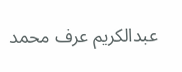عبدالکریم عرف محمد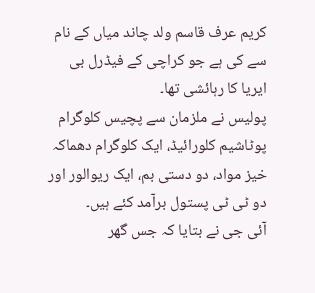کریم عرف قاسم ولد چاند میاں کے نام سے کی ہے جو کراچی کے فیڈرل بی ایریا کا رہائشی تھا۔
پولیس نے ملزمان سے پچیس کلوگرام پوٹاشیم کلورائیڈ، ایک کلوگرام دھماکہ خیز مواد، دو دستی بم، ایک ریوالور اور دو ٹی ٹی پستول برآمد کئے ہیں۔
آئی جی نے بتایا کہ جس گھر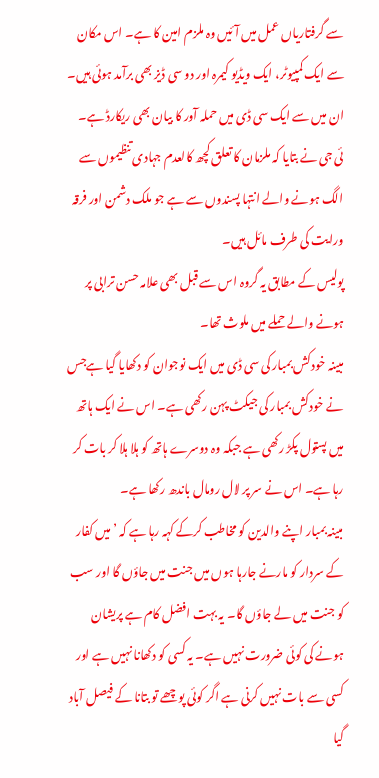سے گرفتاریاں عمل میں آئیں وہ ملزم امین کا ہے۔ اس مکان سے ایک کمپیوٹر، ایک ویڈیو کیمرہ اور دو سی ڈیز بھی برآمد ہوئی ہیں۔ ان میں سے ایک سی ڈی میں حملہ آور کا بیان بھی ریکارڈ ہے۔
ئی جی نے بتایا کہ ملزمان کا تعلق کچھ کالعدم جہادی تنظیموں سے الگ ہونے والے انتہا پسندوں سے ہے جو ملک دشمن اور فرقہ ورایت کی طرف مائل ہیں۔
پولیس کے مطابق یہ گروہ اس سے قبل بھی علامہ حسن ترابی پر ہونے والے حملے میں ملوث تھا۔
مبینہ خودکش بمبار کی سی ڈی میں ایک نوجوان کو دکھایا گیا ہےجس نے خودکش بمبار کی جیکٹ پہن رکھی ہے۔ اس نے ایک ہاتھ میں پستول پکڑ رکھی ہے جبکہ وہ دوسرے ہاتھ کو ہلا ہلا کر بات کر رہا ہے۔ اس نے سر پر لال رومال باندھ رکھا ہے۔
مبینہ بمبار اپنے والدین کو مخاطب کرکے کہہ رہا ہے کہ ’میں کفار کے سردار کو مارنے جارہا ہوں میں جنت میں جاؤں گا اور سب کو جنت میں لے جاؤں گا۔ یہ بہت افضل کام ہے پریشان ہونے کی کوئی ضرورت نہیں ہے۔ یہ کسی کو دکھانا نہیں ہے اور کسی سے بات نہیں کرنی ہے اگر کوئی پوچھے تو بتانا کے فیصل آباد گیا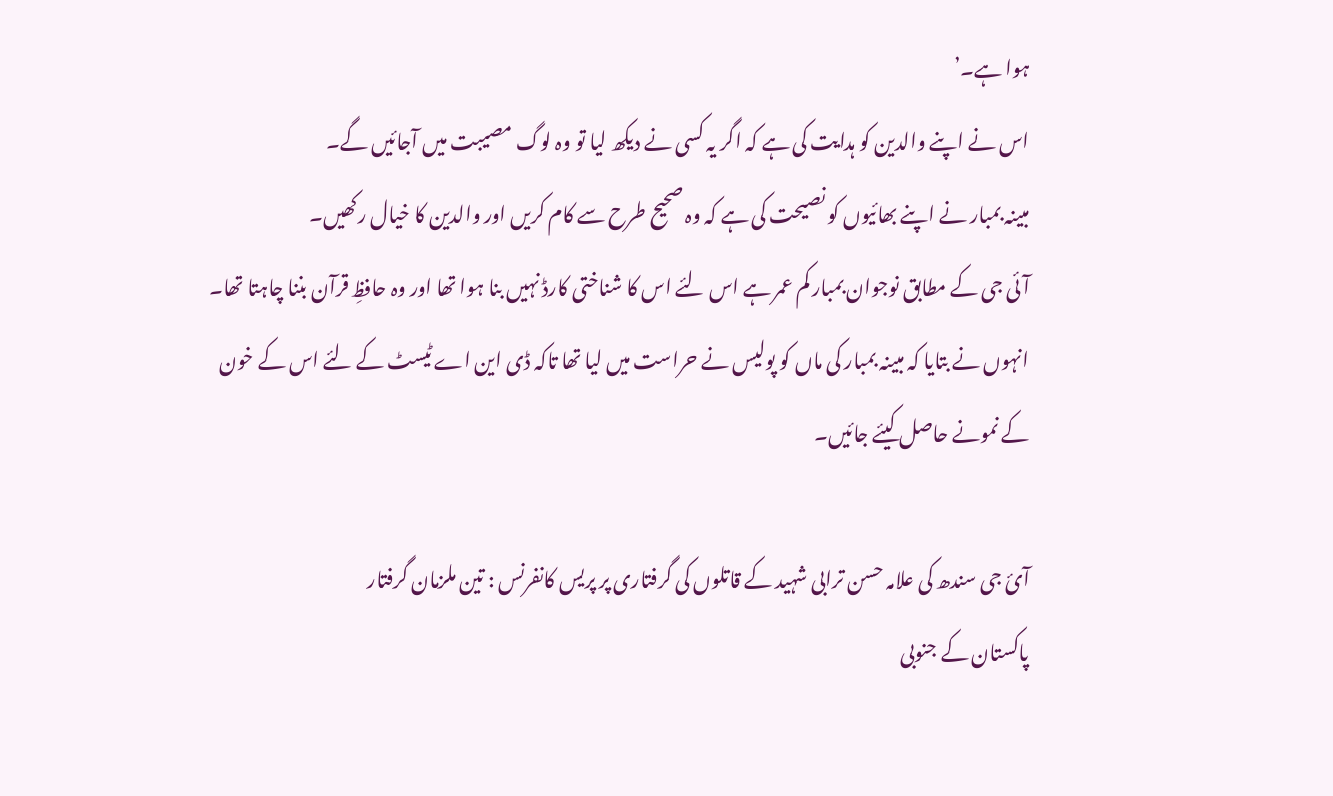ہوا ہے۔’
اس نے اپنے والدین کو ہدایت کی ہے کہ اگر یہ کسی نے دیکھ لیا تو وہ لوگ مصیبت میں آجائیں گے۔
مبینہ بمبار نے اپنے بھائیوں کو نصیحت کی ہے کہ وہ صحیح طرح سے کام کریں اور والدین کا خیال رکھیں۔
آئی جی کے مطابق نوجوان بمبار کم عمر ہے اس لئے اس کا شناختی کارڈ نہیں بنا ہوا تھا اور وہ حافظِ قرآن بننا چاہتا تھا۔
انہوں نے بتایا کہ مبینہ بمبار کی ماں کو پولیس نے حراست میں لیا تھا تاکہ ڈی این اے ٹیسٹ کے لئے اس کے خون کے نمونے حاصل کیئے جائیں۔

آیٔ جی سندھ کی علامہ حسن ترابی شہید کے قاتلوں کی گرفتاری پر پریس کانفرنس : تین ملزمان گرفتار
پاکستان کے جنوبی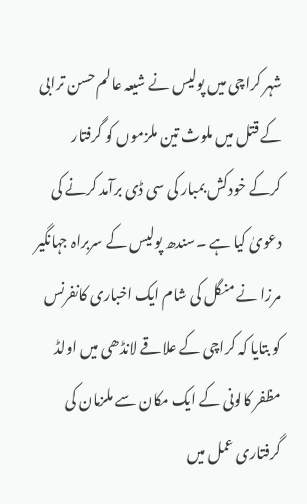شہر کراچی میں پولیس نے شیعہ عالم حسن ترابی کے قتل میں ملوث تین ملزموں کو گرفتار کرکے خودکش بمبار کی سی ڈی برآمد کرنے کی دعویٰ کیا ہے ۔سندھ پولیس کے سربراہ جہانگیر مرزا نے منگل کی شام ایک اخباری کانفرنس کو بتایا کہ کراچی کے علاقے لانڈھی میں اولڈ مظفر کالونی کے ایک مکان سے ملزمان کی گرفتاری عمل میں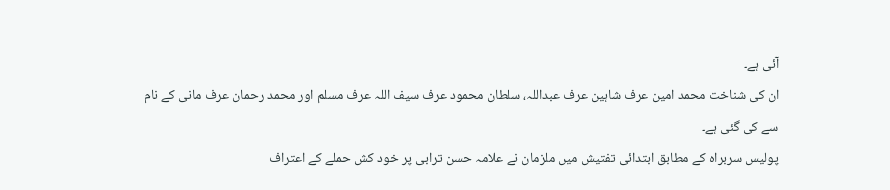آئی ہے۔
ان کی شناخت محمد امین عرف شاہین عرف عبداللہ، سلطان محمود عرف سیف اللہ عرف مسلم اور محمد رحمان عرف مانی کے نام سے کی گئی ہے۔
پولیس سربراہ کے مطابق ابتدائی تفتیش میں ملزمان نے علامہ حسن ترابی پر خود کش حملے کے اعتراف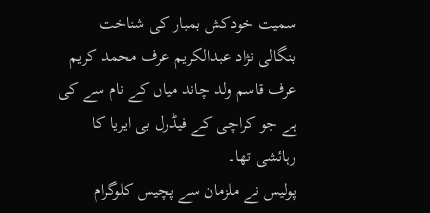سمیت خودکش بمبار کی شناخت بنگالی نژاد عبدالکریم عرف محمد کریم عرف قاسم ولد چاند میاں کے نام سے کی ہے جو کراچی کے فیڈرل بی ایریا کا رہائشی تھا۔
پولیس نے ملزمان سے پچیس کلوگرام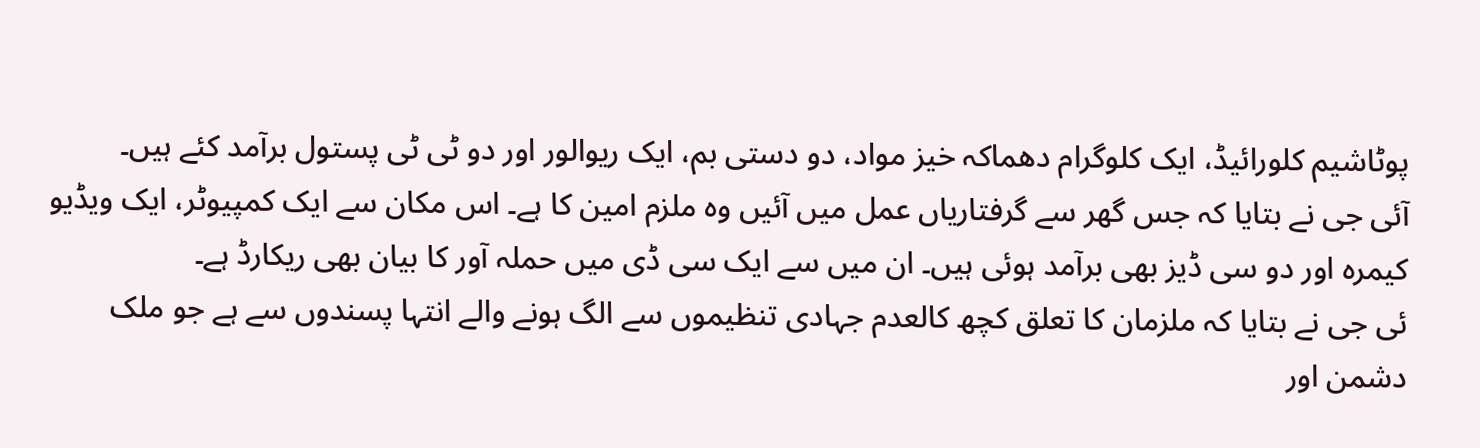پوٹاشیم کلورائیڈ، ایک کلوگرام دھماکہ خیز مواد، دو دستی بم، ایک ریوالور اور دو ٹی ٹی پستول برآمد کئے ہیں۔
آئی جی نے بتایا کہ جس گھر سے گرفتاریاں عمل میں آئیں وہ ملزم امین کا ہے۔ اس مکان سے ایک کمپیوٹر، ایک ویڈیو کیمرہ اور دو سی ڈیز بھی برآمد ہوئی ہیں۔ ان میں سے ایک سی ڈی میں حملہ آور کا بیان بھی ریکارڈ ہے۔
ئی جی نے بتایا کہ ملزمان کا تعلق کچھ کالعدم جہادی تنظیموں سے الگ ہونے والے انتہا پسندوں سے ہے جو ملک دشمن اور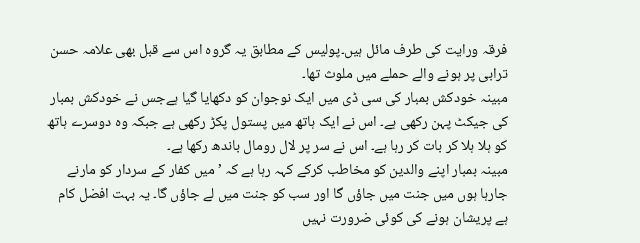فرقہ ورایت کی طرف مائل ہیں۔پولیس کے مطابق یہ گروہ اس سے قبل بھی علامہ حسن ترابی پر ہونے والے حملے میں ملوث تھا۔
مبینہ خودکش بمبار کی سی ڈی میں ایک نوجوان کو دکھایا گیا ہےجس نے خودکش بمبار کی جیکٹ پہن رکھی ہے۔ اس نے ایک ہاتھ میں پستول پکڑ رکھی ہے جبکہ وہ دوسرے ہاتھ کو ہلا ہلا کر بات کر رہا ہے۔ اس نے سر پر لال رومال باندھ رکھا ہے۔
مبینہ بمبار اپنے والدین کو مخاطب کرکے کہہ رہا ہے کہ ’میں کفار کے سردار کو مارنے جارہا ہوں میں جنت میں جاؤں گا اور سب کو جنت میں لے جاؤں گا۔ یہ بہت افضل کام ہے پریشان ہونے کی کوئی ضرورت نہیں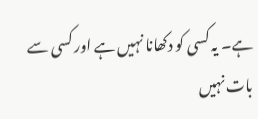ہے۔ یہ کسی کو دکھانا نہیں ہے اور کسی سے بات نہیں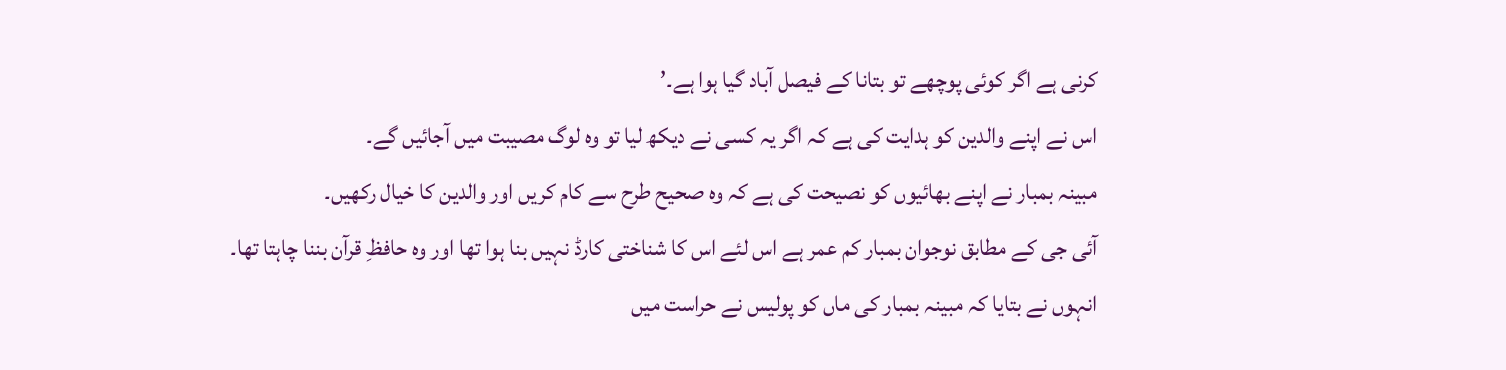کرنی ہے اگر کوئی پوچھے تو بتانا کے فیصل آباد گیا ہوا ہے۔’
اس نے اپنے والدین کو ہدایت کی ہے کہ اگر یہ کسی نے دیکھ لیا تو وہ لوگ مصیبت میں آجائیں گے۔
مبینہ بمبار نے اپنے بھائیوں کو نصیحت کی ہے کہ وہ صحیح طرح سے کام کریں اور والدین کا خیال رکھیں۔
آئی جی کے مطابق نوجوان بمبار کم عمر ہے اس لئے اس کا شناختی کارڈ نہیں بنا ہوا تھا اور وہ حافظِ قرآن بننا چاہتا تھا۔
انہوں نے بتایا کہ مبینہ بمبار کی ماں کو پولیس نے حراست میں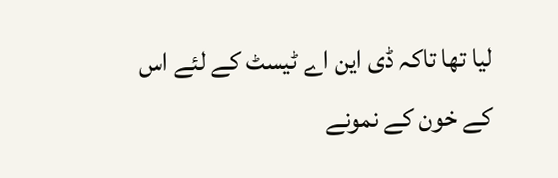لیا تھا تاکہ ڈی این اے ٹیسٹ کے لئے اس کے خون کے نمونے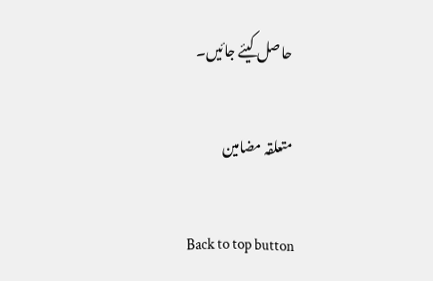حاصل کیئے جائیں۔

متعلقہ مضامین

Back to top button